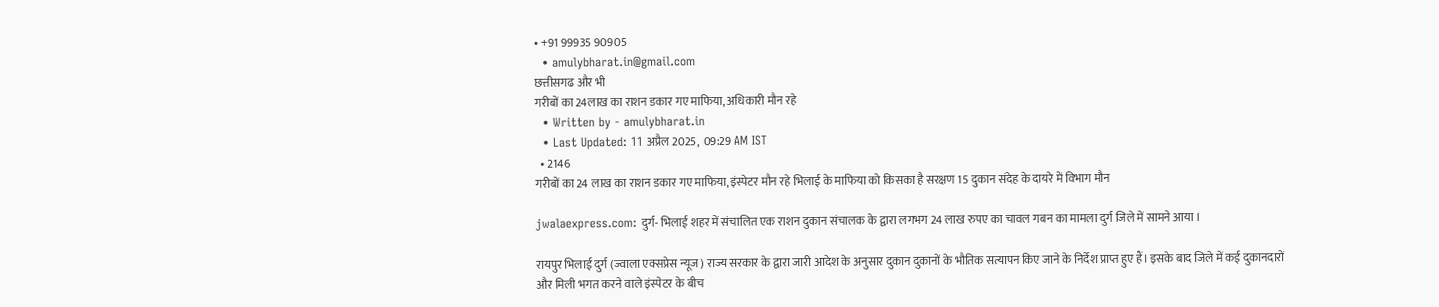• +91 99935 90905
  • amulybharat.in@gmail.com
छत्तीसगढ और भी
गरीबों का 24लाख का राशन डकार गए माफिया, अधिकारी मौन रहे
  • Written by - amulybharat.in
  • Last Updated: 11 अप्रैल 2025,  09:29 AM IST
  • 2146
गरीबों का 24 लाख का राशन डकार गए माफिया, इंस्पेटर मौन रहे भिलाई के माफिया को किसका है सरक्षण 15 दुकान संदेह के दायरे में विभाग मौन

jwalaexpress.com: दुर्ग- भिलाई शहर में संचालित एक राशन दुकान संचालक के द्वारा लगभग 24 लाख रुपए का चावल गबन का मामला दुर्ग जिले में सामने आया ।

रायपुर भिलाई दुर्ग (ज्वाला एक्सप्रेस न्यूज) राज्य सरकार के द्वारा जारी आदेश के अनुसार दुकान दुकानों के भौतिक सत्यापन किए जाने के निर्देश प्राप्त हुए हैं। इसके बाद जिले में कई दुकानदारों और मिली भगत करने वाले इंस्पेटर के बीच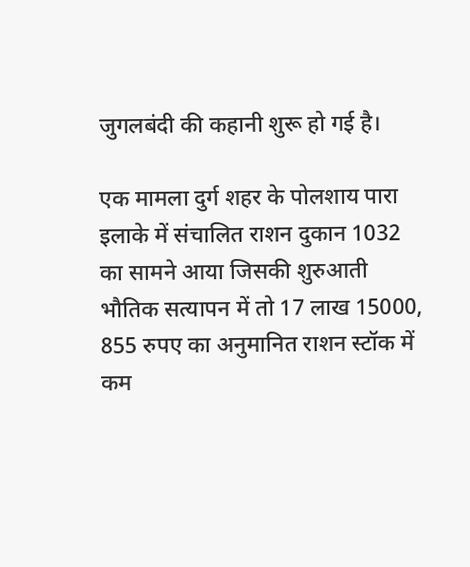जुगलबंदी की कहानी शुरू हो गई है।

एक मामला दुर्ग शहर के पोलशाय पारा इलाके में संचालित राशन दुकान 1032 का सामने आया जिसकी शुरुआती भौतिक सत्यापन में तो 17 लाख 15000, 855 रुपए का अनुमानित राशन स्टॉक में कम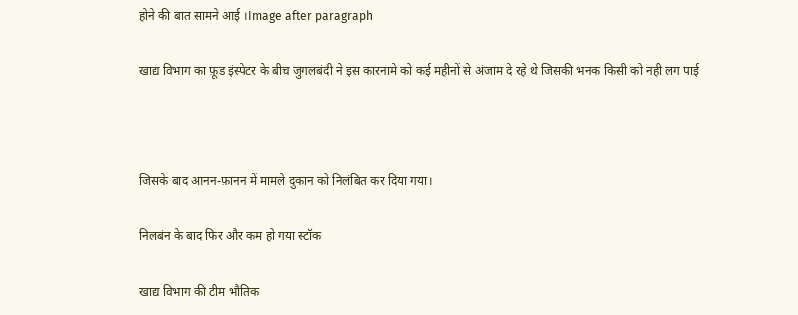होने की बात सामने आई ।Image after paragraph

खाद्य विभाग का फ़ूड इंस्पेटर के बीच जुगलबंदी ने इस कारनामे को कई महीनों से अंजाम दे रहे थे जिसकी भनक किसी को नही लग पाई



जिसके बाद आनन-फ़ानन में मामले दुकान को निलंबित कर दिया गया।

निलबंन के बाद फिर और कम हो गया स्टॉक

खाद्य विभाग की टीम भौतिक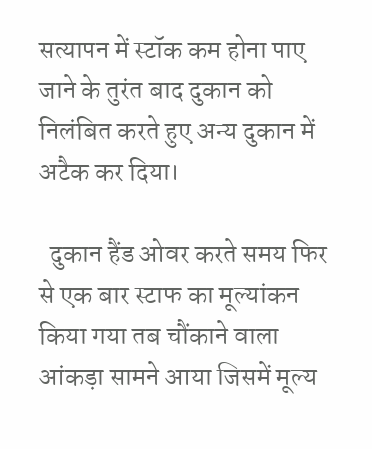सत्यापन में स्टॉक कम होना पाए जाने के तुरंत बाद दुकान को निलंबित करते हुए अन्य दुकान में अटैक कर दिया।

  दुकान हैंड ओवर करते समय फिर से एक बार स्टाफ का मूल्यांकन किया गया तब चौंकाने वाला आंकड़ा सामने आया जिसमें मूल्य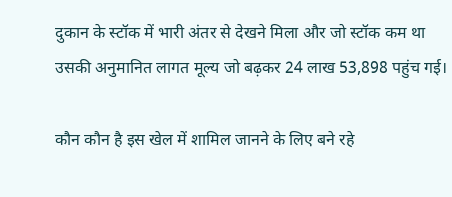दुकान के स्टॉक में भारी अंतर से देखने मिला और जो स्टॉक कम था उसकी अनुमानित लागत मूल्य जो बढ़कर 24 लाख 53,898 पहुंच गई।

कौन कौन है इस खेल में शामिल जानने के लिए बने रहे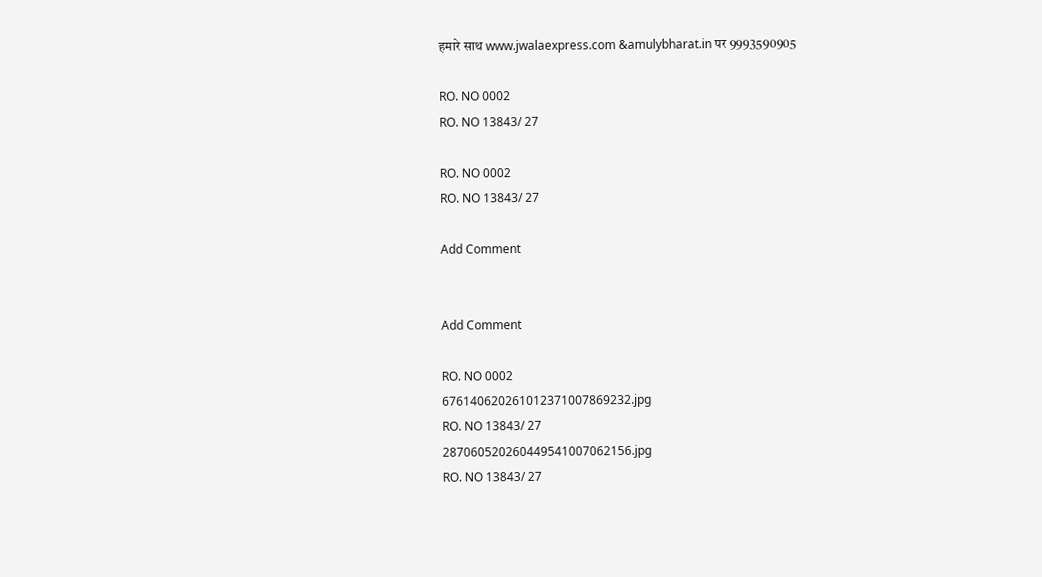हमारे साथ www.jwalaexpress.com &amulybharat.in पर 9993590905

RO. NO 0002
RO. NO 13843/ 27

RO. NO 0002
RO. NO 13843/ 27

Add Comment


Add Comment

RO. NO 0002
676140620261012371007869232.jpg
RO. NO 13843/ 27
287060520260449541007062156.jpg
RO. NO 13843/ 27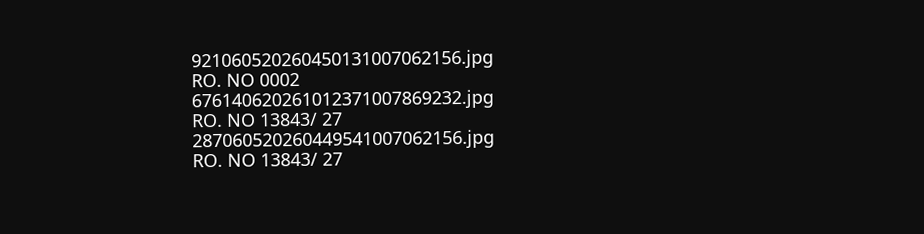921060520260450131007062156.jpg
RO. NO 0002
676140620261012371007869232.jpg
RO. NO 13843/ 27
287060520260449541007062156.jpg
RO. NO 13843/ 27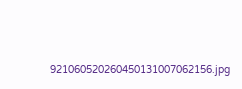921060520260450131007062156.jpg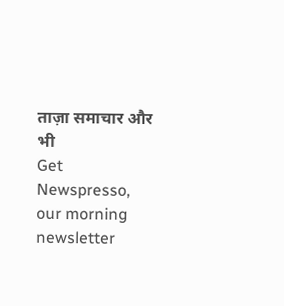ताज़ा समाचार और भी
Get Newspresso, our morning newsletter